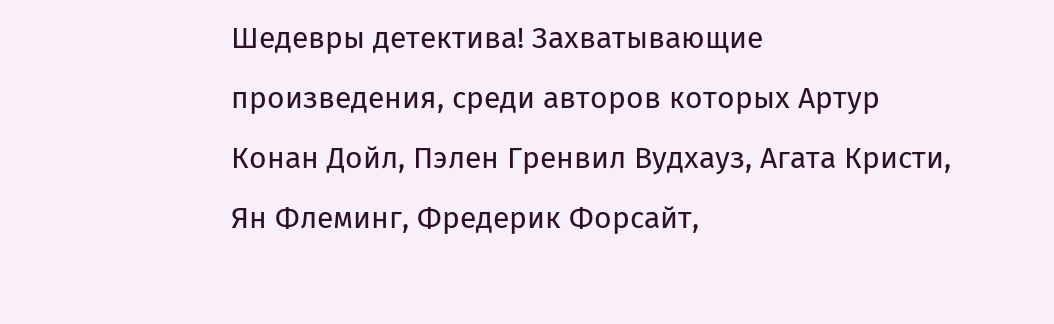Шедевры детектива! Захватывающие произведения, среди авторов которых Артур Конан Дойл, Пэлен Гренвил Вудхауз, Агата Кристи, Ян Флеминг, Фредерик Форсайт,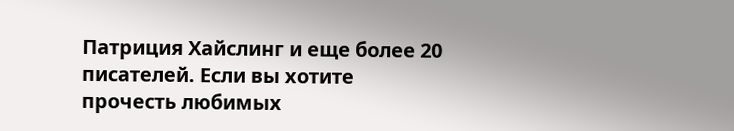Патриция Хайслинг и еще более 20 писателей. Если вы хотите прочесть любимых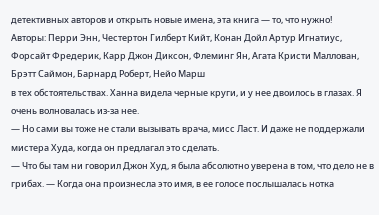детективных авторов и открыть новые имена, эта книга — то, что нужно!
Авторы: Перри Энн, Честертон Гилберт Кийт, Конан Дойл Артур Игнатиус, Форсайт Фредерик, Карр Джон Диксон, Флеминг Ян, Агата Кристи Маллован, Брэтт Саймон, Барнард Роберт, Нейо Марш
в тех обстоятельствах. Ханна видела черные круги, и у нее двоилось в глазах. Я очень волновалась из-за нее.
— Но сами вы тоже не стали вызывать врача, мисс Ласт. И даже не поддержали мистера Худа, когда он предлагал это сделать.
— Что бы там ни говорил Джон Худ, я была абсолютно уверена в том, что дело не в грибах. — Когда она произнесла это имя, в ее голосе послышалась нотка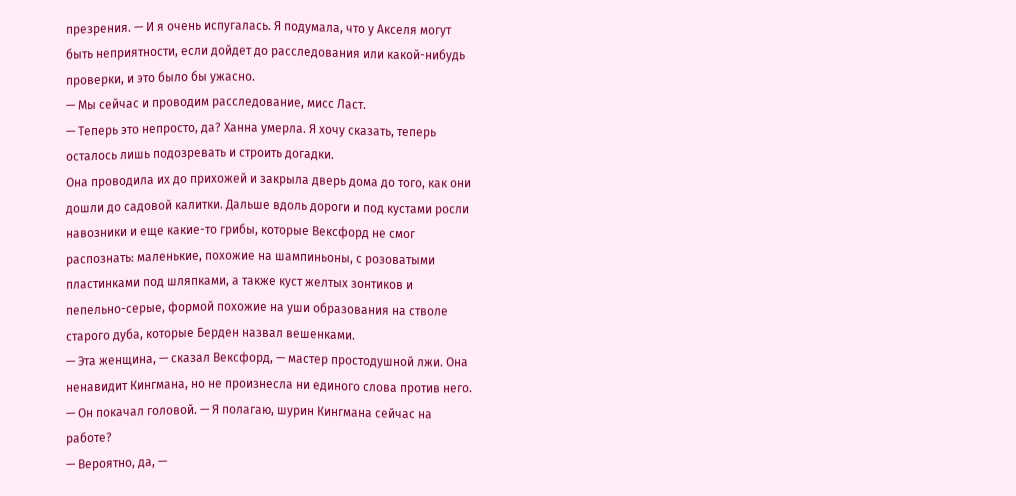презрения. — И я очень испугалась. Я подумала, что у Акселя могут быть неприятности, если дойдет до расследования или какой-нибудь проверки, и это было бы ужасно.
— Мы сейчас и проводим расследование, мисс Ласт.
— Теперь это непросто, да? Ханна умерла. Я хочу сказать, теперь осталось лишь подозревать и строить догадки.
Она проводила их до прихожей и закрыла дверь дома до того, как они дошли до садовой калитки. Дальше вдоль дороги и под кустами росли навозники и еще какие-то грибы, которые Вексфорд не смог распознать: маленькие, похожие на шампиньоны, с розоватыми пластинками под шляпками, а также куст желтых зонтиков и пепельно-серые, формой похожие на уши образования на стволе старого дуба, которые Берден назвал вешенками.
— Эта женщина, — сказал Вексфорд, — мастер простодушной лжи. Она ненавидит Кингмана, но не произнесла ни единого слова против него. — Он покачал головой. — Я полагаю, шурин Кингмана сейчас на работе?
— Вероятно, да, —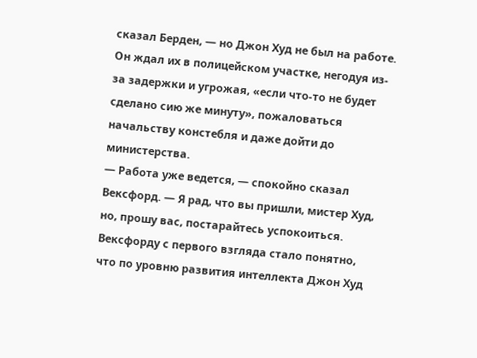сказал Берден, — но Джон Худ не был на работе. Он ждал их в полицейском участке, негодуя из-за задержки и угрожая, «если что-то не будет сделано сию же минуту», пожаловаться начальству констебля и даже дойти до министерства.
— Работа уже ведется, — спокойно сказал Вексфорд. — Я рад, что вы пришли, мистер Худ, но, прошу вас, постарайтесь успокоиться.
Вексфорду с первого взгляда стало понятно, что по уровню развития интеллекта Джон Худ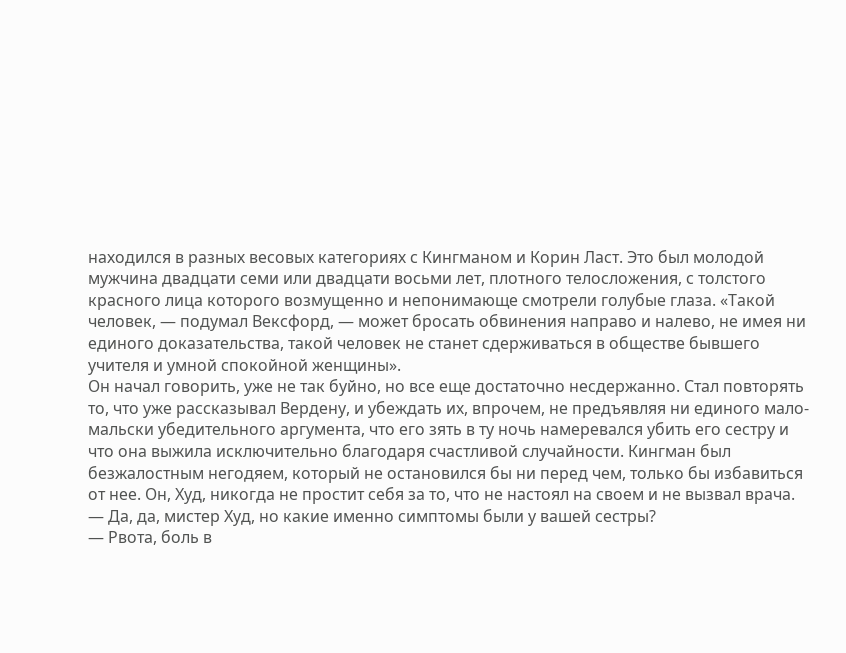находился в разных весовых категориях с Кингманом и Корин Ласт. Это был молодой мужчина двадцати семи или двадцати восьми лет, плотного телосложения, с толстого красного лица которого возмущенно и непонимающе смотрели голубые глаза. «Такой человек, — подумал Вексфорд, — может бросать обвинения направо и налево, не имея ни единого доказательства, такой человек не станет сдерживаться в обществе бывшего учителя и умной спокойной женщины».
Он начал говорить, уже не так буйно, но все еще достаточно несдержанно. Стал повторять то, что уже рассказывал Вердену, и убеждать их, впрочем, не предъявляя ни единого мало-мальски убедительного аргумента, что его зять в ту ночь намеревался убить его сестру и что она выжила исключительно благодаря счастливой случайности. Кингман был безжалостным негодяем, который не остановился бы ни перед чем, только бы избавиться от нее. Он, Худ, никогда не простит себя за то, что не настоял на своем и не вызвал врача.
— Да, да, мистер Худ, но какие именно симптомы были у вашей сестры?
— Рвота, боль в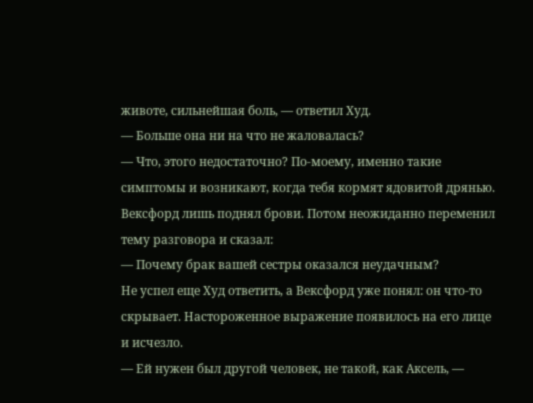животе, сильнейшая боль, — ответил Худ.
— Больше она ни на что не жаловалась?
— Что, этого недостаточно? По-моему, именно такие симптомы и возникают, когда тебя кормят ядовитой дрянью.
Вексфорд лишь поднял брови. Потом неожиданно переменил тему разговора и сказал:
— Почему брак вашей сестры оказался неудачным?
Не успел еще Худ ответить, а Вексфорд уже понял: он что-то скрывает. Настороженное выражение появилось на его лице и исчезло.
— Ей нужен был другой человек, не такой, как Аксель, —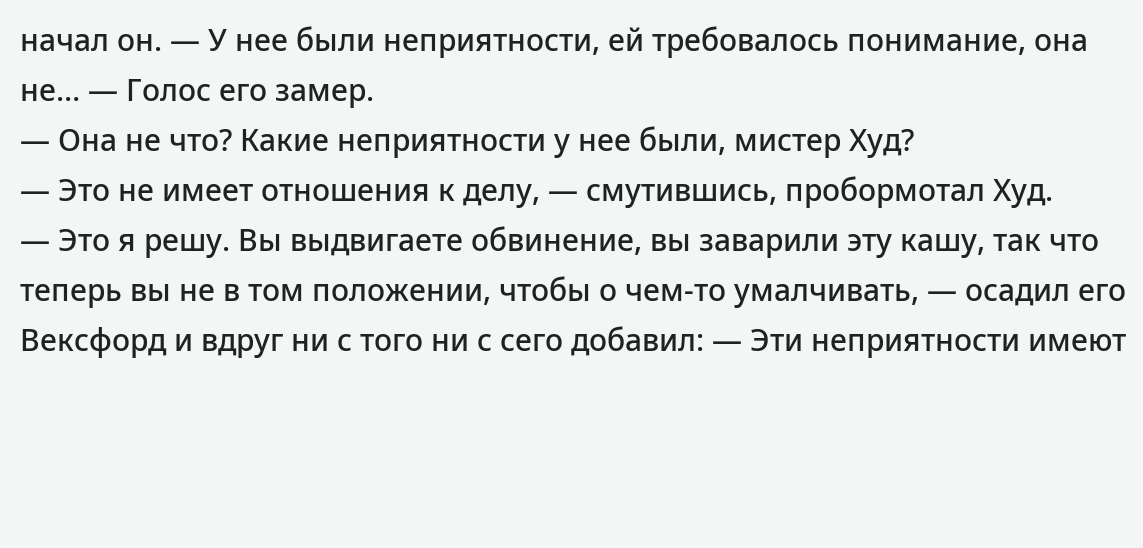начал он. — У нее были неприятности, ей требовалось понимание, она не… — Голос его замер.
— Она не что? Какие неприятности у нее были, мистер Худ?
— Это не имеет отношения к делу, — смутившись, пробормотал Худ.
— Это я решу. Вы выдвигаете обвинение, вы заварили эту кашу, так что теперь вы не в том положении, чтобы о чем-то умалчивать, — осадил его Вексфорд и вдруг ни с того ни с сего добавил: — Эти неприятности имеют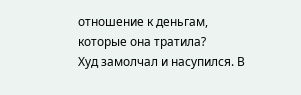отношение к деньгам, которые она тратила?
Худ замолчал и насупился. В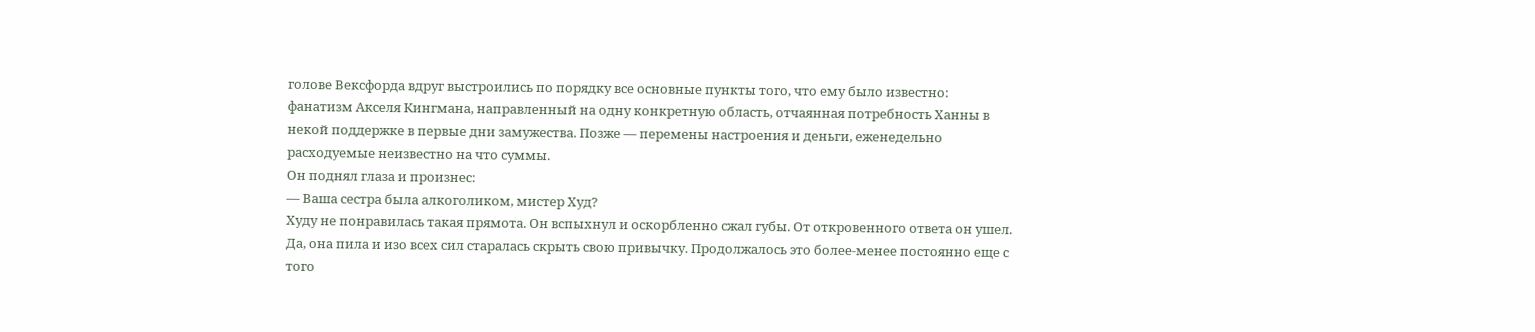голове Вексфорда вдруг выстроились по порядку все основные пункты того, что ему было известно: фанатизм Акселя Кингмана, направленный на одну конкретную область, отчаянная потребность Ханны в некой поддержке в первые дни замужества. Позже — перемены настроения и деньги, еженедельно расходуемые неизвестно на что суммы.
Он поднял глаза и произнес:
— Ваша сестра была алкоголиком, мистер Худ?
Худу не понравилась такая прямота. Он вспыхнул и оскорбленно сжал губы. От откровенного ответа он ушел. Да, она пила и изо всех сил старалась скрыть свою привычку. Продолжалось это более-менее постоянно еще с того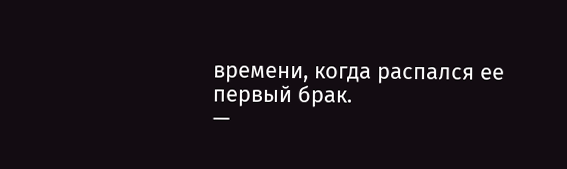времени, когда распался ее первый брак.
—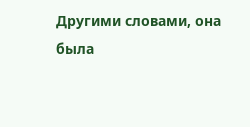Другими словами, она была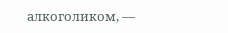алкоголиком, —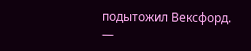подытожил Вексфорд.
—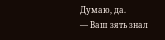Думаю, да.
— Ваш зять знал